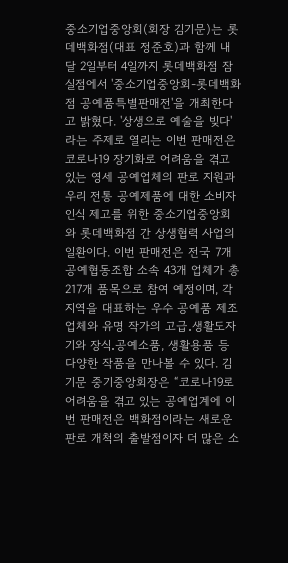중소기업중앙회(회장 김기문)는 롯데백화점(대표 정준호)과 함께 내달 2일부터 4일까지 롯데백화점 잠실점에서 '중소기업중앙회-롯데백화점 공예품특별판매전'을 개최한다고 밝혔다. '상생으로 예술을 빚다'라는 주제로 열리는 이번 판매전은 코로나19 장기화로 어려움을 겪고 있는 영세 공예업체의 판로 지원과 우리 전통 공예제품에 대한 소비자 인식 제고를 위한 중소기업중앙회와 롯데백화점 간 상생협력 사업의 일환이다. 이번 판매전은 전국 7개 공예협동조합 소속 43개 업체가 총 217개 품목으로 참여 예정이며, 각 지역을 대표하는 우수 공예품 제조업체와 유명 작가의 고급․생활도자기와 장식․공예소품, 생활용품 등 다양한 작품을 만나볼 수 있다. 김기문 중기중앙회장은 “코로나19로 어려움을 겪고 있는 공예업계에 이번 판매전은 백화점이라는 새로운 판로 개척의 출발점이자 더 많은 소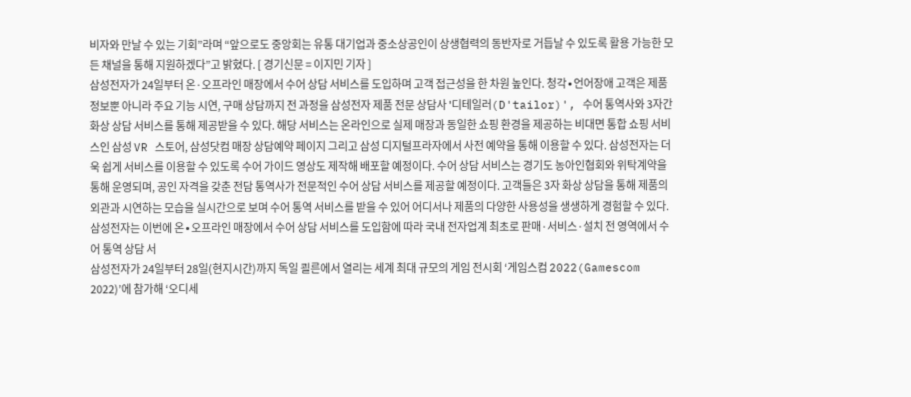비자와 만날 수 있는 기회”라며 “앞으로도 중앙회는 유통 대기업과 중소상공인이 상생협력의 동반자로 거듭날 수 있도록 활용 가능한 모든 채널을 통해 지원하겠다”고 밝혔다. [ 경기신문 = 이지민 기자 ]
삼성전자가 24일부터 온·오프라인 매장에서 수어 상담 서비스를 도입하며 고객 접근성을 한 차원 높인다. 청각∙언어장애 고객은 제품 정보뿐 아니라 주요 기능 시연, 구매 상담까지 전 과정을 삼성전자 제품 전문 상담사 '디테일러(D'tailor)', 수어 통역사와 3자간 화상 상담 서비스를 통해 제공받을 수 있다. 해당 서비스는 온라인으로 실제 매장과 동일한 쇼핑 환경을 제공하는 비대면 통합 쇼핑 서비스인 삼성 VR 스토어, 삼성닷컴 매장 상담예약 페이지 그리고 삼성 디지털프라자에서 사전 예약을 통해 이용할 수 있다. 삼성전자는 더욱 쉽게 서비스를 이용할 수 있도록 수어 가이드 영상도 제작해 배포할 예정이다. 수어 상담 서비스는 경기도 농아인협회와 위탁계약을 통해 운영되며, 공인 자격을 갖춘 전담 통역사가 전문적인 수어 상담 서비스를 제공할 예정이다. 고객들은 3자 화상 상담을 통해 제품의 외관과 시연하는 모습을 실시간으로 보며 수어 통역 서비스를 받을 수 있어 어디서나 제품의 다양한 사용성을 생생하게 경험할 수 있다. 삼성전자는 이번에 온∙오프라인 매장에서 수어 상담 서비스를 도입함에 따라 국내 전자업계 최초로 판매·서비스·설치 전 영역에서 수어 통역 상담 서
삼성전자가 24일부터 28일(현지시간)까지 독일 쾰른에서 열리는 세계 최대 규모의 게임 전시회 ‘게임스컴 2022(Gamescom 2022)’에 참가해 ‘오디세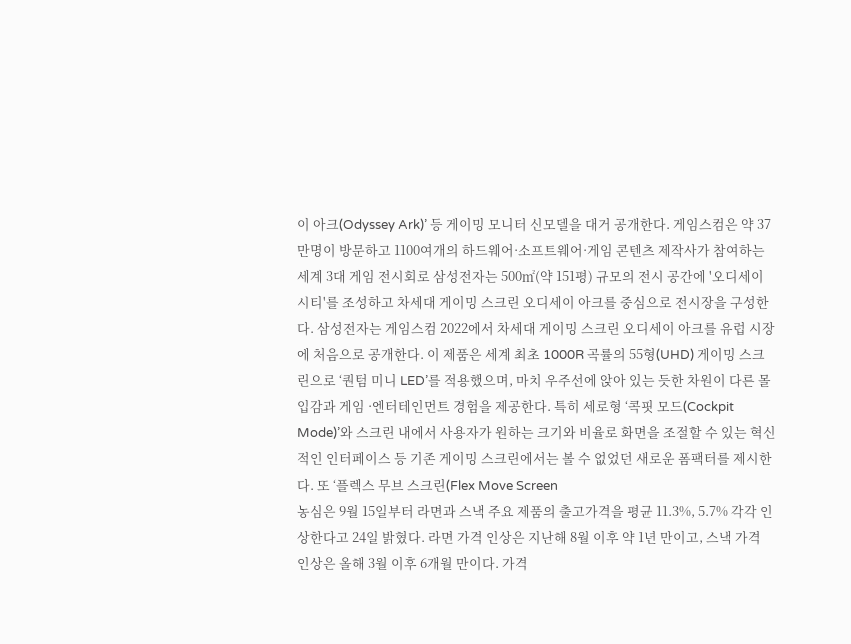이 아크(Odyssey Ark)’ 등 게이밍 모니터 신모델을 대거 공개한다. 게임스컴은 약 37만명이 방문하고 1100여개의 하드웨어·소프트웨어·게임 콘텐츠 제작사가 참여하는 세계 3대 게임 전시회로 삼성전자는 500㎡(약 151평) 규모의 전시 공간에 '오디세이 시티'를 조성하고 차세대 게이밍 스크린 오디세이 아크를 중심으로 전시장을 구성한다. 삼성전자는 게임스컴 2022에서 차세대 게이밍 스크린 오디세이 아크를 유럽 시장에 처음으로 공개한다. 이 제품은 세계 최초 1000R 곡률의 55형(UHD) 게이밍 스크린으로 ‘퀀텀 미니 LED’를 적용했으며, 마치 우주선에 앉아 있는 듯한 차원이 다른 몰입감과 게임 ·엔터테인먼트 경험을 제공한다. 특히 세로형 ‘콕핏 모드(Cockpit Mode)’와 스크린 내에서 사용자가 원하는 크기와 비율로 화면을 조절할 수 있는 혁신적인 인터페이스 등 기존 게이밍 스크린에서는 볼 수 없었던 새로운 폼팩터를 제시한다. 또 ‘플렉스 무브 스크린(Flex Move Screen
농심은 9월 15일부터 라면과 스낵 주요 제품의 출고가격을 평균 11.3%, 5.7% 각각 인상한다고 24일 밝혔다. 라면 가격 인상은 지난해 8월 이후 약 1년 만이고, 스낵 가격 인상은 올해 3월 이후 6개월 만이다. 가격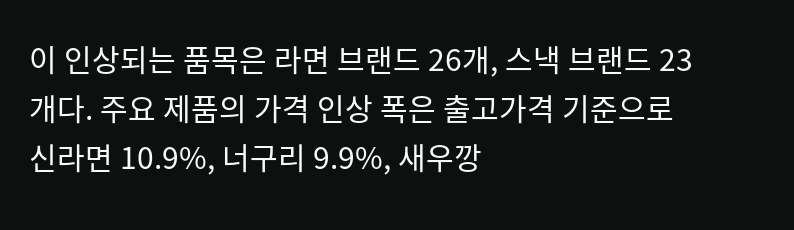이 인상되는 품목은 라면 브랜드 26개, 스낵 브랜드 23개다. 주요 제품의 가격 인상 폭은 출고가격 기준으로 신라면 10.9%, 너구리 9.9%, 새우깡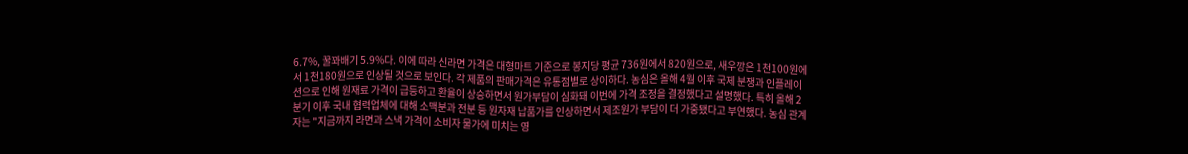6.7%, 꿀꽈배기 5.9%다. 이에 따라 신라면 가격은 대형마트 기준으로 봉지당 평균 736원에서 820원으로, 새우깡은 1천100원에서 1천180원으로 인상될 것으로 보인다. 각 제품의 판매가격은 유통점별로 상이하다. 농심은 올해 4월 이후 국제 분쟁과 인플레이션으로 인해 원재료 가격이 급등하고 환율이 상승하면서 원가부담이 심화돼 이번에 가격 조정을 결정했다고 설명했다. 특히 올해 2분기 이후 국내 협력업체에 대해 소맥분과 전분 등 원자재 납품가를 인상하면서 제조원가 부담이 더 가중됐다고 부연했다. 농심 관계자는 "지금까지 라면과 스낵 가격이 소비자 물가에 미치는 영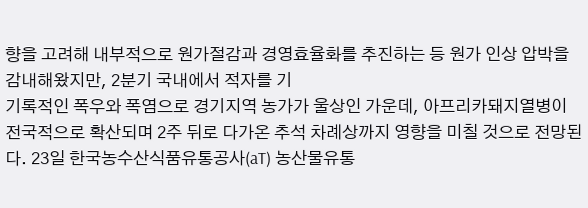향을 고려해 내부적으로 원가절감과 경영효율화를 추진하는 등 원가 인상 압박을 감내해왔지만, 2분기 국내에서 적자를 기
기록적인 폭우와 폭염으로 경기지역 농가가 울상인 가운데, 아프리카돼지열병이 전국적으로 확산되며 2주 뒤로 다가온 추석 차례상까지 영향을 미칠 것으로 전망된다. 23일 한국농수산식품유통공사(aT) 농산물유통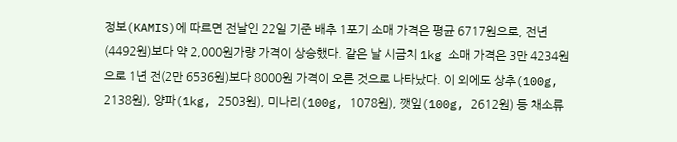정보(KAMIS)에 따르면 전날인 22일 기준 배추 1포기 소매 가격은 평균 6717원으로, 전년(4492원)보다 약 2,000원가량 가격이 상승했다. 같은 날 시금치 1kg 소매 가격은 3만 4234원으로 1년 전(2만 6536원)보다 8000원 가격이 오른 것으로 나타났다. 이 외에도 상추(100g, 2138원), 양파(1kg, 2503원), 미나리(100g, 1078원), 깻잎(100g, 2612원) 등 채소류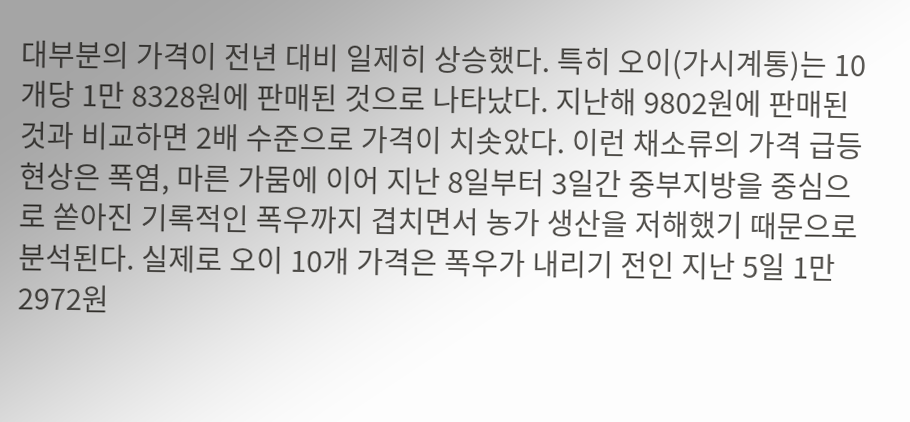대부분의 가격이 전년 대비 일제히 상승했다. 특히 오이(가시계통)는 10개당 1만 8328원에 판매된 것으로 나타났다. 지난해 9802원에 판매된 것과 비교하면 2배 수준으로 가격이 치솟았다. 이런 채소류의 가격 급등 현상은 폭염, 마른 가뭄에 이어 지난 8일부터 3일간 중부지방을 중심으로 쏟아진 기록적인 폭우까지 겹치면서 농가 생산을 저해했기 때문으로 분석된다. 실제로 오이 10개 가격은 폭우가 내리기 전인 지난 5일 1만 2972원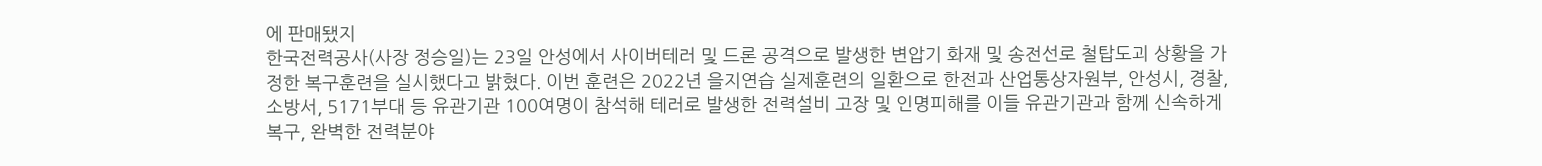에 판매됐지
한국전력공사(사장 정승일)는 23일 안성에서 사이버테러 및 드론 공격으로 발생한 변압기 화재 및 송전선로 철탑도괴 상황을 가정한 복구훈련을 실시했다고 밝혔다. 이번 훈련은 2022년 을지연습 실제훈련의 일환으로 한전과 산업통상자원부, 안성시, 경찰, 소방서, 5171부대 등 유관기관 100여명이 참석해 테러로 발생한 전력설비 고장 및 인명피해를 이들 유관기관과 함께 신속하게 복구, 완벽한 전력분야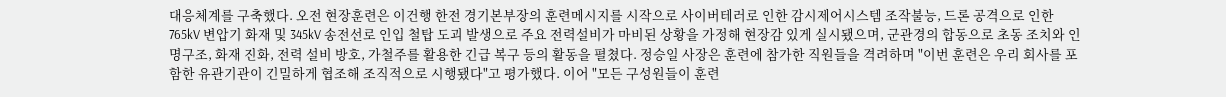대응체계를 구축했다. 오전 현장훈련은 이건행 한전 경기본부장의 훈련메시지를 시작으로 사이버테러로 인한 감시제어시스템 조작불능, 드론 공격으로 인한 765kV 변압기 화재 및 345kV 송전선로 인입 철탑 도괴 발생으로 주요 전력설비가 마비된 상황을 가정해 현장감 있게 실시됐으며, 군관경의 합동으로 초동 조치와 인명구조, 화재 진화, 전력 설비 방호, 가철주를 활용한 긴급 복구 등의 활동을 펼쳤다. 정승일 사장은 훈련에 참가한 직원들을 격려하며 "이번 훈련은 우리 회사를 포함한 유관기관이 긴밀하게 협조해 조직적으로 시행됐다"고 평가했다. 이어 "모든 구성원들이 훈련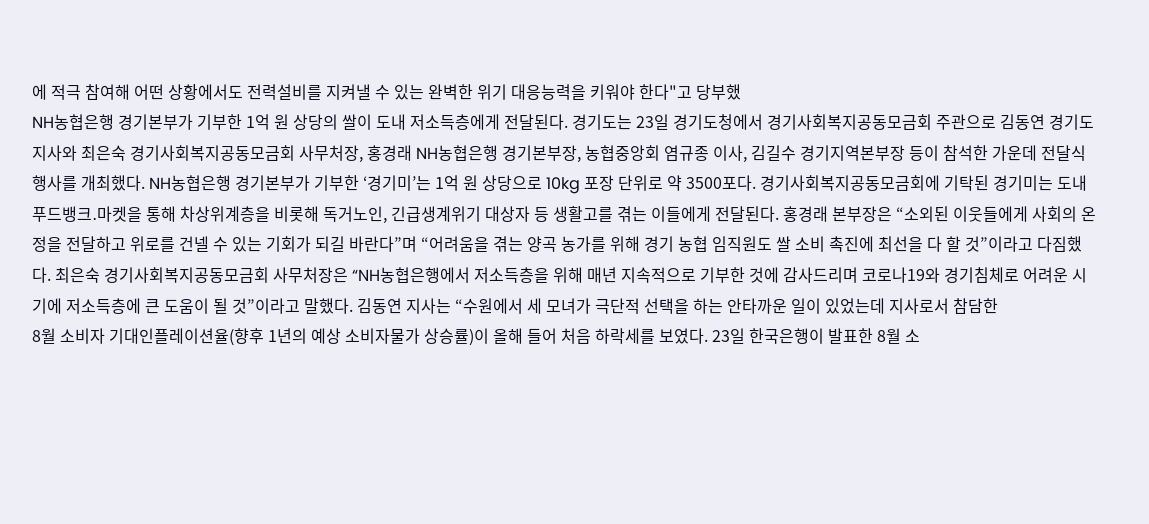에 적극 참여해 어떤 상황에서도 전력설비를 지켜낼 수 있는 완벽한 위기 대응능력을 키워야 한다"고 당부했
NH농협은행 경기본부가 기부한 1억 원 상당의 쌀이 도내 저소득층에게 전달된다. 경기도는 23일 경기도청에서 경기사회복지공동모금회 주관으로 김동연 경기도지사와 최은숙 경기사회복지공동모금회 사무처장, 홍경래 NH농협은행 경기본부장, 농협중앙회 염규종 이사, 김길수 경기지역본부장 등이 참석한 가운데 전달식 행사를 개최했다. NH농협은행 경기본부가 기부한 ‘경기미’는 1억 원 상당으로 10kg 포장 단위로 약 3500포다. 경기사회복지공동모금회에 기탁된 경기미는 도내 푸드뱅크․마켓을 통해 차상위계층을 비롯해 독거노인, 긴급생계위기 대상자 등 생활고를 겪는 이들에게 전달된다. 홍경래 본부장은 “소외된 이웃들에게 사회의 온정을 전달하고 위로를 건넬 수 있는 기회가 되길 바란다”며 “어려움을 겪는 양곡 농가를 위해 경기 농협 임직원도 쌀 소비 촉진에 최선을 다 할 것”이라고 다짐했다. 최은숙 경기사회복지공동모금회 사무처장은 “NH농협은행에서 저소득층을 위해 매년 지속적으로 기부한 것에 감사드리며 코로나19와 경기침체로 어려운 시기에 저소득층에 큰 도움이 될 것”이라고 말했다. 김동연 지사는 “수원에서 세 모녀가 극단적 선택을 하는 안타까운 일이 있었는데 지사로서 참담한
8월 소비자 기대인플레이션율(향후 1년의 예상 소비자물가 상승률)이 올해 들어 처음 하락세를 보였다. 23일 한국은행이 발표한 8월 소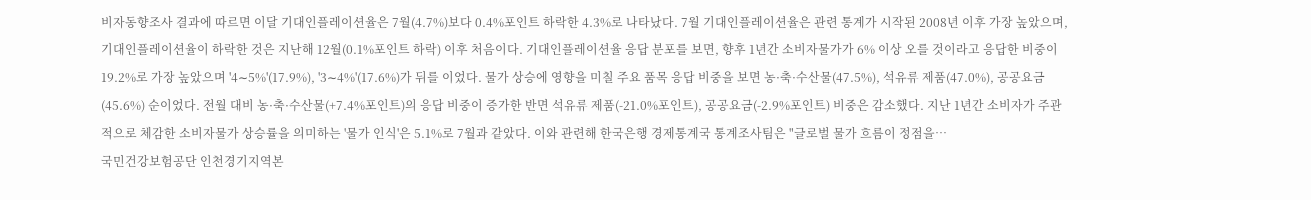비자동향조사 결과에 따르면 이달 기대인플레이션율은 7월(4.7%)보다 0.4%포인트 하락한 4.3%로 나타났다. 7월 기대인플레이션율은 관련 통계가 시작된 2008년 이후 가장 높았으며, 기대인플레이션율이 하락한 것은 지난해 12월(0.1%포인트 하락) 이후 처음이다. 기대인플레이션율 응답 분포를 보면, 향후 1년간 소비자물가가 6% 이상 오를 것이라고 응답한 비중이 19.2%로 가장 높았으며 '4∼5%'(17.9%), '3∼4%'(17.6%)가 뒤를 이었다. 물가 상승에 영향을 미칠 주요 품목 응답 비중을 보면 농·축·수산물(47.5%), 석유류 제품(47.0%), 공공요금(45.6%) 순이었다. 전월 대비 농·축·수산물(+7.4%포인트)의 응답 비중이 증가한 반면 석유류 제품(-21.0%포인트), 공공요금(-2.9%포인트) 비중은 감소했다. 지난 1년간 소비자가 주관적으로 체감한 소비자물가 상승률을 의미하는 '물가 인식'은 5.1%로 7월과 같았다. 이와 관련해 한국은행 경제통계국 통계조사팀은 "글로벌 물가 흐름이 정점을…
국민건강보험공단 인천경기지역본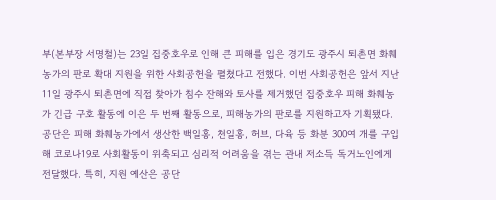부(본부장 서명철)는 23일 집중호우로 인해 큰 피해를 입은 경기도 광주시 퇴촌면 화훼농가의 판로 확대 지원을 위한 사회공헌을 펼쳤다고 전했다. 이번 사회공헌은 앞서 지난 11일 광주시 퇴촌면에 직접 찾아가 침수 잔해와 토사를 제거했던 집중호우 피해 화훼농가 긴급 구호 활동에 이은 두 번째 활동으로, 피해농가의 판로를 지원하고자 기획됐다. 공단은 피해 화훼농가에서 생산한 백일홍, 천일홍, 허브, 다육 등 화분 300여 개를 구입해 코로나19로 사회활동이 위축되고 심리적 어려움을 겪는 관내 저소득 독거노인에게 전달했다. 특히, 지원 예산은 공단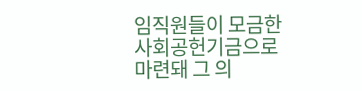임직원들이 모금한 사회공헌기금으로 마련돼 그 의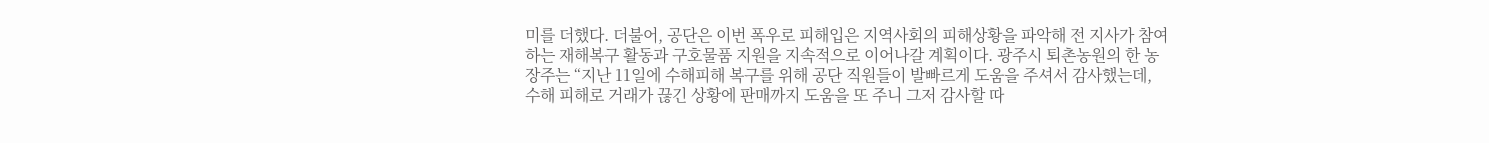미를 더했다. 더불어, 공단은 이번 폭우로 피해입은 지역사회의 피해상황을 파악해 전 지사가 참여하는 재해복구 활동과 구호물품 지원을 지속적으로 이어나갈 계획이다. 광주시 퇴촌농원의 한 농장주는 “지난 11일에 수해피해 복구를 위해 공단 직원들이 발빠르게 도움을 주셔서 감사했는데, 수해 피해로 거래가 끊긴 상황에 판매까지 도움을 또 주니 그저 감사할 따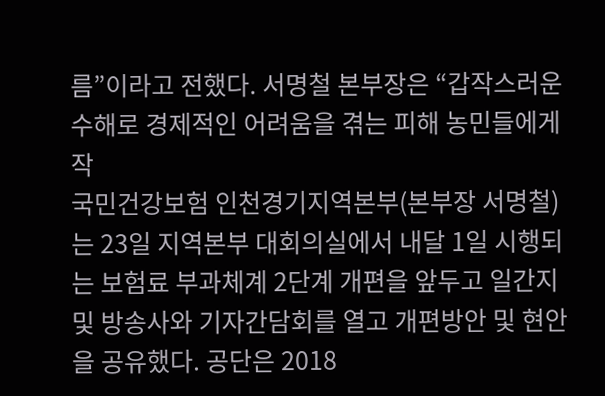름”이라고 전했다. 서명철 본부장은 “갑작스러운 수해로 경제적인 어려움을 겪는 피해 농민들에게 작
국민건강보험 인천경기지역본부(본부장 서명철)는 23일 지역본부 대회의실에서 내달 1일 시행되는 보험료 부과체계 2단계 개편을 앞두고 일간지 및 방송사와 기자간담회를 열고 개편방안 및 현안을 공유했다. 공단은 2018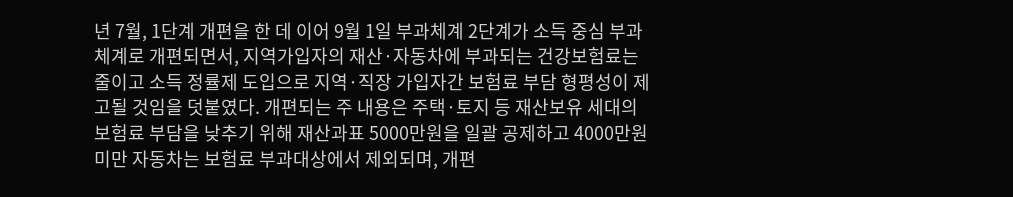년 7월, 1단계 개편을 한 데 이어 9월 1일 부과체계 2단계가 소득 중심 부과체계로 개편되면서, 지역가입자의 재산·자동차에 부과되는 건강보험료는 줄이고 소득 정률제 도입으로 지역·직장 가입자간 보험료 부담 형평성이 제고될 것임을 덧붙였다. 개편되는 주 내용은 주택·토지 등 재산보유 세대의 보험료 부담을 낮추기 위해 재산과표 5000만원을 일괄 공제하고 4000만원 미만 자동차는 보험료 부과대상에서 제외되며, 개편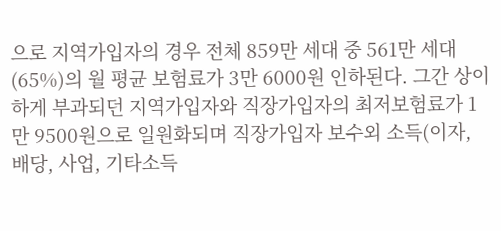으로 지역가입자의 경우 전체 859만 세대 중 561만 세대(65%)의 월 평균 보험료가 3만 6000원 인하된다. 그간 상이하게 부과되던 지역가입자와 직장가입자의 최저보험료가 1만 9500원으로 일원화되며 직장가입자 보수외 소득(이자, 배당, 사업, 기타소득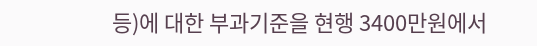등)에 대한 부과기준을 현행 3400만원에서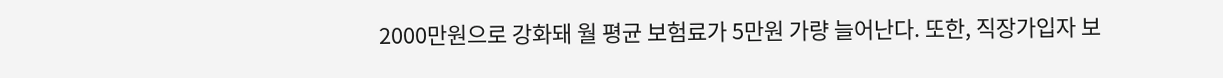2000만원으로 강화돼 월 평균 보험료가 5만원 가량 늘어난다. 또한, 직장가입자 보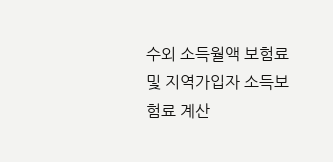수외 소득월액 보험료 및 지역가입자 소득보험료 계산